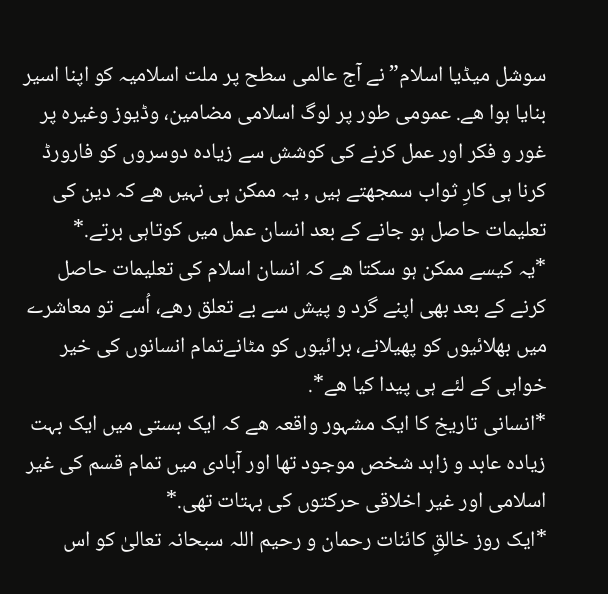سوشل میڈیا اسلام” نے آج عالمی سطح پر ملت اسلامیہ کو اپنا اسیر بنایا ہوا ھے. عمومی طور پر لوگ اسلامی مضامین، وڈیوز وغیرہ پر غور و فکر اور عمل کرنے کی کوشش سے زیادہ دوسروں کو فارورڈ کرنا ہی کارِ ثواب سمجھتے ہیں , یہ ممکن ہی نہیں ھے کہ دین کی تعلیمات حاصل ہو جانے کے بعد انسان عمل میں کوتاہی برتے.*
*یہ کیسے ممکن ہو سکتا ھے کہ انسان اسلام کی تعلیمات حاصل کرنے کے بعد بھی اپنے گرد و پیش سے بے تعلق رھے، اُسے تو معاشرے میں بھلائیوں کو پھیلانے، برائیوں کو مٹانےتمام انسانوں کی خیر خواہی کے لئے ہی پیدا کیا ھے*.
*انسانی تاریخ کا ایک مشہور واقعہ ھے کہ ایک بستی میں ایک بہت زیادہ عابد و زاہد شخص موجود تھا اور آبادی میں تمام قسم کی غیر اسلامی اور غیر اخلاقی حرکتوں کی بہتات تھی.*
*ایک روز خالقِ کائنات رحمان و رحیم اللہ سبحانہ تعالیٰ کو اس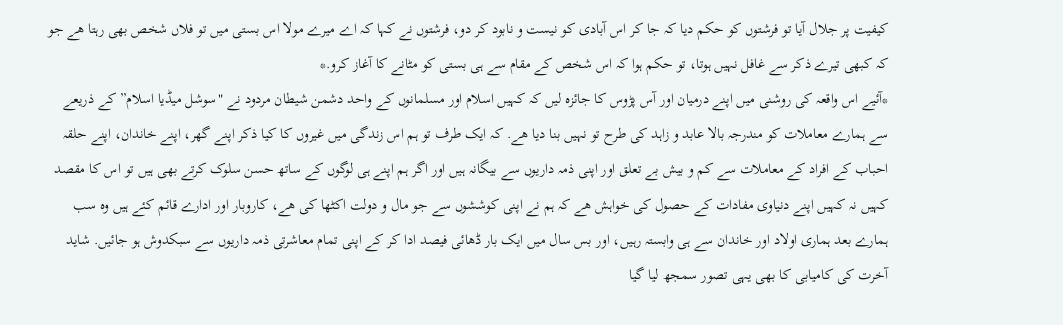کیفیت پر جلال آیا تو فرشتوں کو حکم دیا کہ جا کر اس آبادی کو نیست و نابود کر دو، فرشتوں نے کہا کہ اے میرے مولا اس بستی میں تو فلاں شخص بھی رہتا ھے جو کہ کبھی تیرے ذکر سے غافل نہیں ہوتا، تو حکم ہوا کہ اس شخص کے مقام سے ہی بستی کو مٹانے کا آغاز کرو.*
*آئیے اس واقعہ کی روشنی میں اپنے درمیان اور آس پڑوس کا جائزہ لیں کہ کہیں اسلام اور مسلمانوں کے واحد دشمن شیطان مردود نے "سوشل میڈیا اسلام” کے ذریعے سے ہمارے معاملات کو مندرجہ بالا عابد و زاہد کی طرح تو نہیں بنا دیا ھے. کہ ایک طرف تو ہم اس زندگی میں غیروں کا کیا ذکر اپنے گھر، اپنے خاندان، اپنے حلقہ احباب کے افراد کے معاملات سے کم و بیش بے تعلق اور اپنی ذمہ داریوں سے بیگانہ ہیں اور اگر ہم اپنے ہی لوگوں کے ساتھ حسن سلوک کرتے بھی ہیں تو اس کا مقصد کہیں نہ کہیں اپنے دنیاوی مفادات کے حصول کی خواہش ھے کہ ہم نے اپنی کوششوں سے جو مال و دولت اکٹھا کی ھے، کاروبار اور ادارے قائم کئے ہیں وہ سب ہمارے بعد ہماری اولاد اور خاندان سے ہی وابستہ رہیں، اور بس سال میں ایک بار ڈھائی فیصد ادا کر کے اپنی تمام معاشرتی ذمہ داریوں سے سبکدوش ہو جائیں. شاید آخرت کی کامیابی کا بھی یہی تصور سمجھ لیا گیا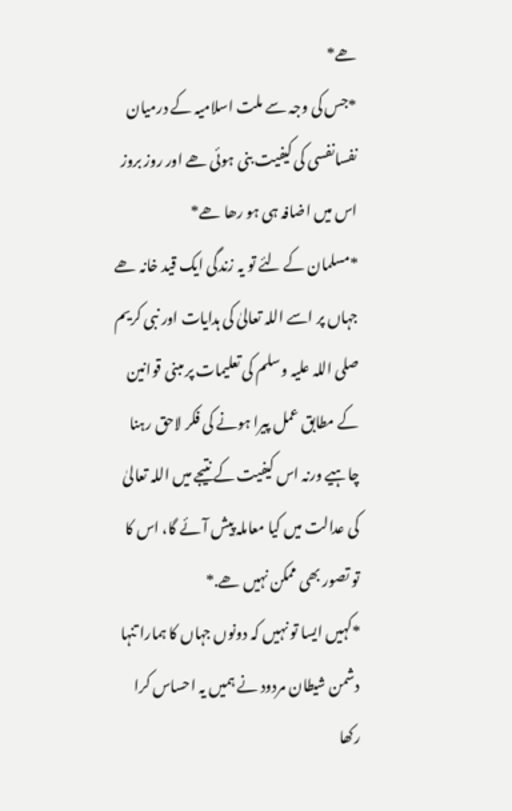ھے*
*جس کی وجہ سے ملت اسلامیہ کے درمیان نفسانفسی کی کیفیت بنی ہوئی ھے اور روز بروز اس میں اضافہ ہی ہو رھا ھے*
*مسلمان کے لئے تو یہ زندگی ایک قید خانہ ھے جہاں پر اسے اللہ تعالیٰ کی ہدایات اور نبی کریم صلی اللہ علیہ وسلم کی تعلیمات پر مبنی قوانین کے مطابق عمل پیرا ہونے کی فکر لاحق رہنا چاہیے ورنہ اس کیفیت کے نتیجے میں اللہ تعالیٰ کی عدالت میں کیا معاملہ پیش آئے گا، اس کا تو تصور بھی ممکن نہیں ھے.*
*کہیں ایسا تو نہیں کہ دونوں جہاں کا ہمارا تنہا دشمن شیطان مردود نے ہمیں یہ احساس کرا رکھا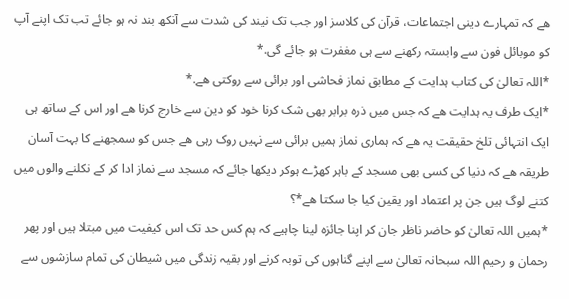ھے کہ تمہارے دینی اجتماعات، قرآن کی کلاسز اور جب تک نیند کی شدت سے آنکھ بند نہ ہو جائے تب تک اپنے آپ کو موبائل فون سے وابستہ رکھنے سے ہی مغفرت ہو جائے گی.*
*اللہ تعالیٰ کی کتاب ہدایت کے مطابق نماز فحاشی اور برائی سے روکتی ھے.*
*ایک طرف یہ ہدایت ھے کہ جس میں ذرہ برابر بھی شک کرنا خود کو دین سے خارج کرنا ھے اور اس کے ساتھ ہی ایک انتہائی تلخ حقیقت یہ ھے کہ ہماری نماز ہمیں برائی سے نہیں روک رہی ھے جس کو سمجھنے کا بہت آسان طریقہ ھے کہ دنیا کی کسی بھی مسجد کے باہر کھڑے ہوکر دیکھا جائے کہ مسجد سے نماز ادا کر کے نکلنے والوں میں کتنے لوگ ہیں جن پر اعتماد اور یقین کیا جا سکتا ھے*؟
*ہمیں اللہ تعالیٰ کو حاضر ناظر جان کر اپنا جائزہ لینا چاہیے کہ ہم کس حد تک اس کیفیت میں مبتلا ہیں اور پھر رحمان و رحیم اللہ سبحانہ تعالیٰ سے اپنے گناہوں کی توبہ کرنے اور بقیہ زندگی میں شیطان کی تمام سازشوں سے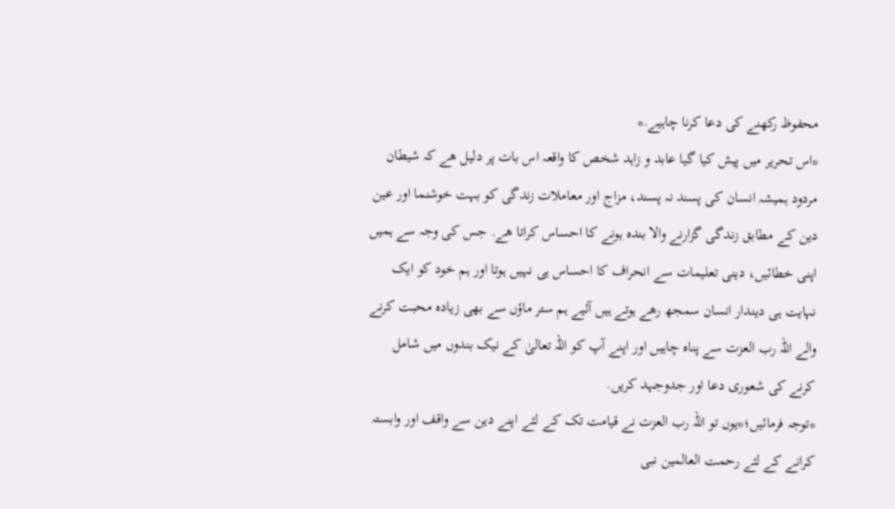محفوظ رکھنے کی دعا کرنا چاہیے.*
*اس تحریر میں پیش کیا گیا عابد و زاہد شخص کا واقعہ اس بات پر دلیل ھے کہ شیطان مردود ہمیشہ انسان کی پسند نہ پسند، مزاج اور معاملات زندگی کو بہت خوشنما اور عین دین کے مطابق زندگی گزارنے والا بندہ ہونے کا احساس کراتا ھے. جس کی وجہ سے ہمیں اپنی خطائیں، دینی تعلیمات سے انحراف کا احساس ہی نہیں ہوتا اور ہم خود کو ایک نہایت ہی دیندار انسان سمجھ رھے ہوتے ہیں آئیے ہم ستر ماؤں سے بھی زیادہ محبت کرنے والے اللہ رب العزت سے پناہ چاہیں اور اپنے آپ کو اللہ تعالیٰ کے نیک بندوں میں شامل کرنے کی شعوری دعا اور جدوجہد کریں.
*توجہ فرمائیں؛*یوں تو اللہ رب العزت نے قیامت تک کے لئے اپنے دین سے واقف اور وابستہ کرانے کے لئے رحمت العالمین نبی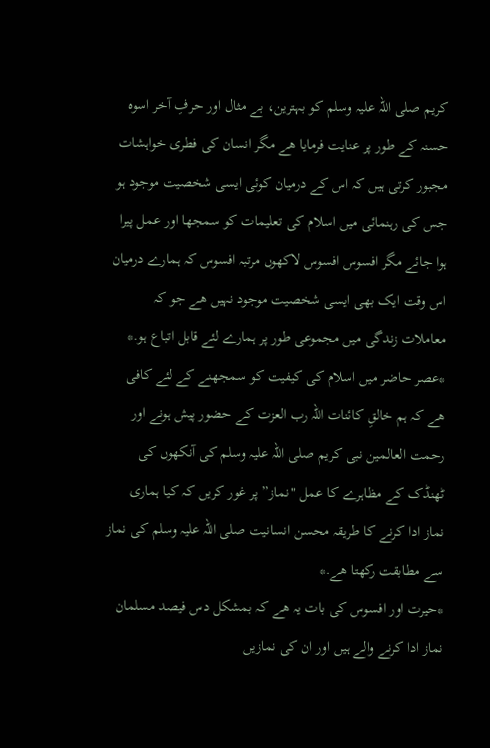کریم صلی اللہ علیہ وسلم کو بہترین، بے مثال اور حرفِ آخر اسوہ حسنہ کے طور پر عنایت فرمایا ھے مگر انسان کی فطری خواہشات مجبور کرتی ہیں کہ اس کے درمیان کوئی ایسی شخصیت موجود ہو جس کی رہنمائی میں اسلام کی تعلیمات کو سمجھا اور عمل پیرا ہوا جائے مگر افسوس افسوس لاکھوں مرتبہ افسوس کہ ہمارے درمیان اس وقت ایک بھی ایسی شخصیت موجود نہیں ھے جو کہ معاملات زندگی میں مجموعی طور پر ہمارے لئے قابل اتباع ہو.*
*عصر حاضر میں اسلام کی کیفیت کو سمجھنے کے لئے کافی ھے کہ ہم خالقِ کائنات اللہ رب العزت کے حضور پیش ہونے اور رحمت العالمین نبی کریم صلی اللہ علیہ وسلم کی آنکھوں کی ٹھنڈک کے مظاہرے کا عمل "نماز” پر غور کریں کہ کیا ہماری نماز ادا کرنے کا طریقہ محسن انسانیت صلی اللہ علیہ وسلم کی نماز سے مطابقت رکھتا ھے.*
*حیرت اور افسوس کی بات یہ ھے کہ بمشکل دس فیصد مسلمان نماز ادا کرنے والے ہیں اور ان کی نمازیں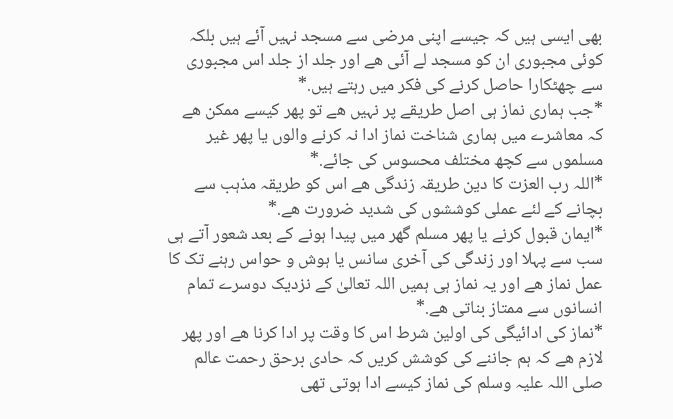بھی ایسی ہیں کہ جیسے اپنی مرضی سے مسجد نہیں آئے ہیں بلکہ کوئی مجبوری ان کو مسجد لے آئی ھے اور جلد از جلد اس مجبوری سے چھٹکارا حاصل کرنے کی فکر میں رہتے ہیں.*
*جب ہماری نماز ہی اصل طریقے پر نہیں ھے تو پھر کیسے ممکن ھے کہ معاشرے میں ہماری شناخت نماز ادا نہ کرنے والوں یا پھر غیر مسلموں سے کچھ مختلف محسوس کی جائے.*
*اللہ رب العزت کا دین طریقہ زندگی ھے اس کو طریقہ مذہب سے بچانے کے لئے عملی کوششوں کی شدید ضرورت ھے.*
*ایمان قبول کرنے یا پھر مسلم گھر میں پیدا ہونے کے بعد شعور آتے ہی سب سے پہلا اور زندگی کی آخری سانس یا ہوش و حواس رہنے تک کا عمل نماز ھے اور یہ نماز ہی ہمیں اللہ تعالیٰ کے نزدیک دوسرے تمام انسانوں سے ممتاز بناتی ھے.*
*نماز کی ادائیگی کی اولین شرط اس کا وقت پر ادا کرنا ھے اور پھر لازم ھے کہ ہم جاننے کی کوشش کریں کہ حادی برحق رحمت عالم صلی اللہ علیہ وسلم کی نماز کیسے ادا ہوتی تھی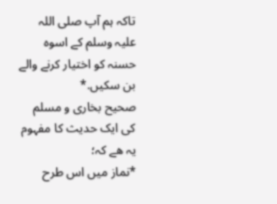تاکہ ہم آپ صلی اللہ علیہ وسلم کے اسوہ حسنہ کو اختیار کرنے والے بن سکیں.*
صحیح بخاری و مسلم کی ایک حدیث کا مفہوم یہ ھے کہ؛
*نماز میں اس طرح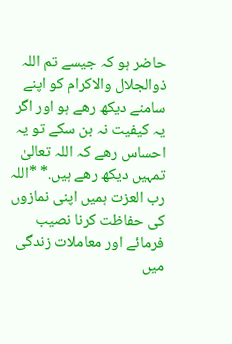حاضر ہو کہ جیسے تم اللہ ذوالجلال والاکرام کو اپنے سامنے دیکھ رھے ہو اور اگر یہ کیفیت نہ بن سکے تو یہ احساس رھے کہ اللہ تعالیٰ تمہیں دیکھ رھے ہیں.* *اللہ رب العزت ہمیں اپنی نمازوں کی حفاظت کرنا نصیب فرمائے اور معاملات زندگی میں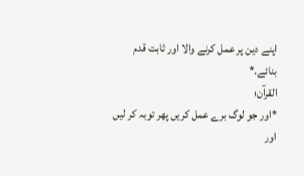اپنے دین پر عمل کرنے والا اور ثابت قدم بنائے.*
القرآن؛
*اور جو لوگ برے عمل کریں پھر توبہ کر لیں اور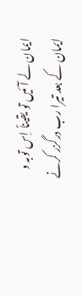ایمان لے آئیں تو یقیناً اِس توبہ و ایمان کے بعد تیرا رب درگزر کرنے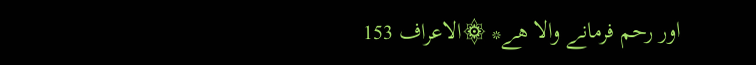اور رحم فرمانے والا ھے* ۞الاعراف 153